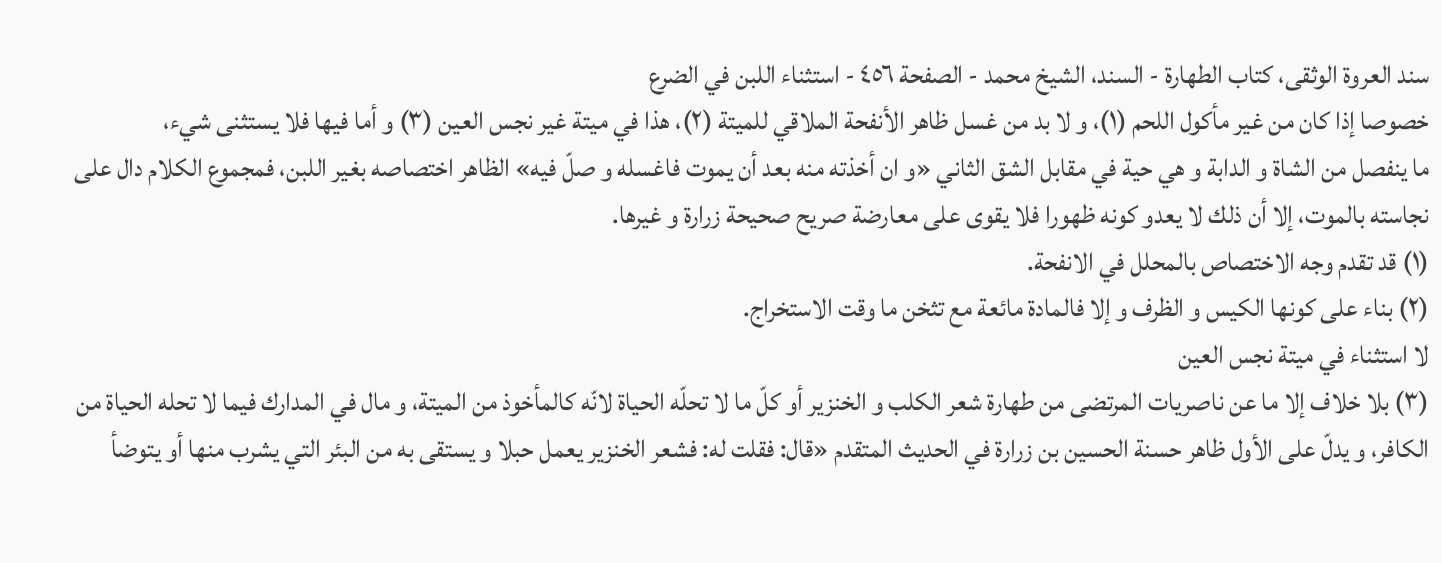سند العروة الوثقى، كتاب الطهارة - السند، الشيخ محمد - الصفحة ٤٥٦ - استثناء اللبن في الضرع
خصوصا إذا كان من غير مأكول اللحم (١)، و لا بد من غسل ظاهر الأنفحة الملاقي للميتة (٢)، هذا في ميتة غير نجس العين (٣) و أما فيها فلا يستثنى شيء،
ما ينفصل من الشاة و الدابة و هي حية في مقابل الشق الثاني «و ان أخذته منه بعد أن يموت فاغسله و صلّ فيه» الظاهر اختصاصه بغير اللبن، فمجموع الكلام دال على نجاسته بالموت، إلا أن ذلك لا يعدو كونه ظهورا فلا يقوى على معارضة صريح صحيحة زرارة و غيرها.
(١) قد تقدم وجه الاختصاص بالمحلل في الانفحة.
(٢) بناء على كونها الكيس و الظرف و إلا فالمادة مائعة مع تثخن ما وقت الاستخراج.
لا استثناء في ميتة نجس العين
(٣) بلا خلاف إلا ما عن ناصريات المرتضى من طهارة شعر الكلب و الخنزير أو كلّ ما لا تحلّه الحياة لانّه كالمأخوذ من الميتة، و مال في المدارك فيما لا تحله الحياة من الكافر، و يدلّ على الأول ظاهر حسنة الحسين بن زرارة في الحديث المتقدم «قال: فقلت له: فشعر الخنزير يعمل حبلا و يستقى به من البئر التي يشرب منها أو يتوضأ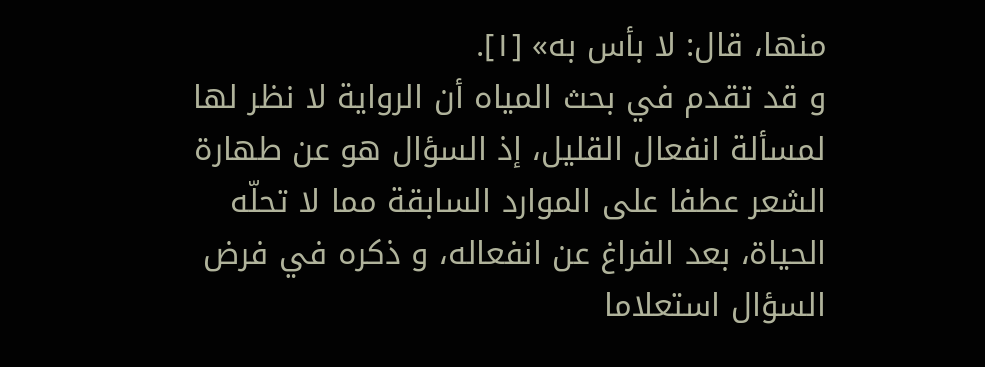منها، قال: لا بأس به» [١].
و قد تقدم في بحث المياه أن الرواية لا نظر لها لمسألة انفعال القليل، إذ السؤال هو عن طهارة الشعر عطفا على الموارد السابقة مما لا تحلّه الحياة، بعد الفراغ عن انفعاله، و ذكره في فرض السؤال استعلاما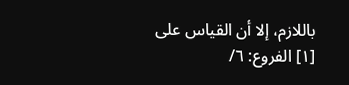باللازم، إلا أن القياس على
[١] الفروع: ٦/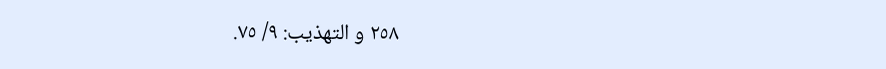٢٥٨ و التهذيب: ٩/ ٧٥.